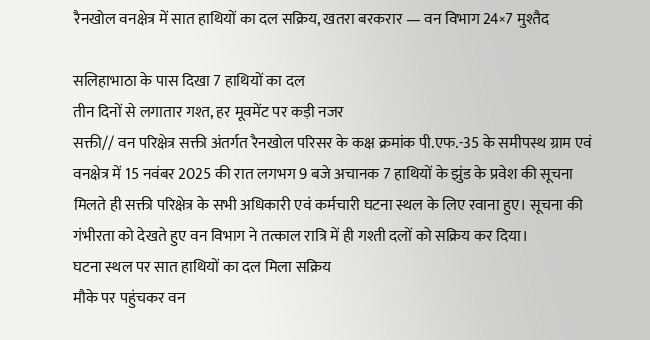रैनखोल वनक्षेत्र में सात हाथियों का दल सक्रिय, खतरा बरकरार — वन विभाग 24×7 मुश्तैद

सलिहाभाठा के पास दिखा 7 हाथियों का दल
तीन दिनों से लगातार गश्त, हर मूवमेंट पर कड़ी नजर
सक्ती// वन परिक्षेत्र सक्ती अंतर्गत रैनखोल परिसर के कक्ष क्रमांक पी.एफ.-35 के समीपस्थ ग्राम एवं वनक्षेत्र में 15 नवंबर 2025 की रात लगभग 9 बजे अचानक 7 हाथियों के झुंड के प्रवेश की सूचना मिलते ही सक्ती परिक्षेत्र के सभी अधिकारी एवं कर्मचारी घटना स्थल के लिए रवाना हुए। सूचना की गंभीरता को देखते हुए वन विभाग ने तत्काल रात्रि में ही गश्ती दलों को सक्रिय कर दिया।
घटना स्थल पर सात हाथियों का दल मिला सक्रिय
मौके पर पहुंचकर वन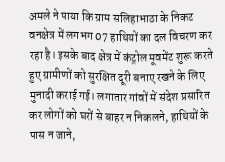अमले ने पाया कि ग्राम सलिहाभाठा के निकट वनक्षेत्र में लगभग 07 हाथियों का दल विचरण कर रहा है। इसके बाद क्षेत्र में कंट्रोल मूवमेंट शुरू करते हुए ग्रामीणों को सुरक्षित दूरी बनाए रखने के लिए मुनादी कराई गई। लगातार गांवों में संदेश प्रसारित कर लोगों को घरों से बाहर न निकलने, हाथियों के पास न जाने,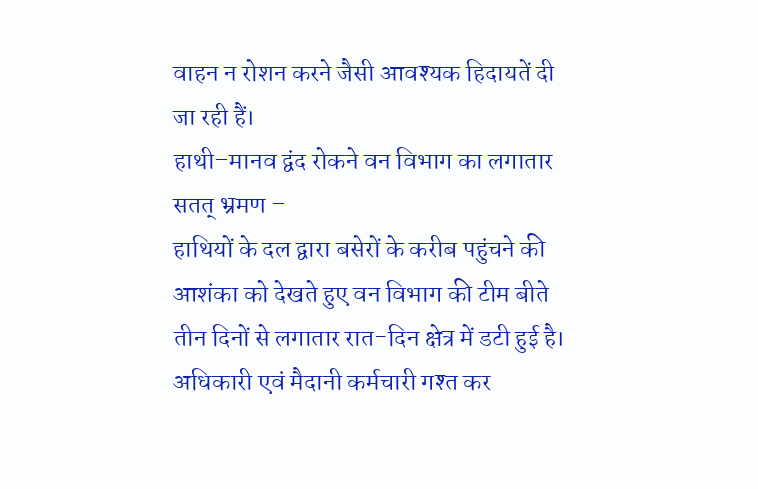वाहन न रोशन करने जैसी आवश्यक हिदायतें दी जा रही हैं।
हाथी–मानव द्वंद रोकने वन विभाग का लगातार सतत् भ्रमण –
हाथियों के दल द्वारा बसेरों के करीब पहुंचने की आशंका को देखते हुए वन विभाग की टीम बीते तीन दिनों से लगातार रात-दिन क्षेत्र में डटी हुई है। अधिकारी एवं मैदानी कर्मचारी गश्त कर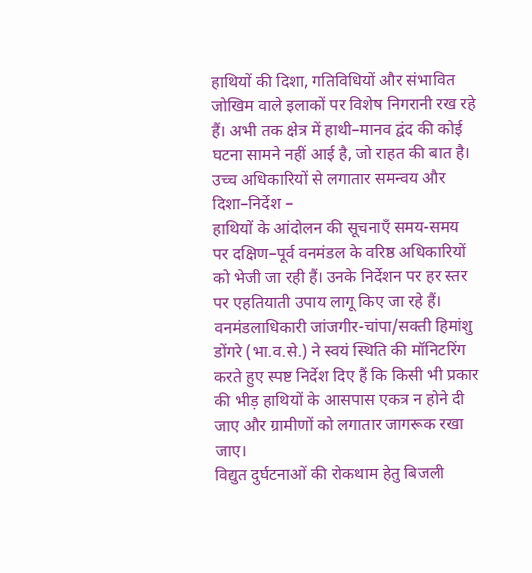हाथियों की दिशा, गतिविधियों और संभावित जोखिम वाले इलाकों पर विशेष निगरानी रख रहे हैं। अभी तक क्षेत्र में हाथी–मानव द्वंद की कोई घटना सामने नहीं आई है, जो राहत की बात है।
उच्च अधिकारियों से लगातार समन्वय और दिशा–निर्देश –
हाथियों के आंदोलन की सूचनाएँ समय-समय पर दक्षिण–पूर्व वनमंडल के वरिष्ठ अधिकारियों को भेजी जा रही हैं। उनके निर्देशन पर हर स्तर पर एहतियाती उपाय लागू किए जा रहे हैं। वनमंडलाधिकारी जांजगीर-चांपा/सक्ती हिमांशु डोंगरे (भा.व.से.) ने स्वयं स्थिति की मॉनिटरिंग करते हुए स्पष्ट निर्देश दिए हैं कि किसी भी प्रकार की भीड़ हाथियों के आसपास एकत्र न होने दी जाए और ग्रामीणों को लगातार जागरूक रखा जाए।
विद्युत दुर्घटनाओं की रोकथाम हेतु बिजली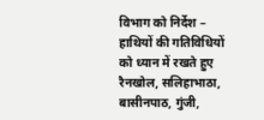विभाग को निर्देश –
हाथियों की गतिविधियों को ध्यान में रखते हुए रैनखोल, सलिहाभाठा, बासीनपाठ, गुंजी,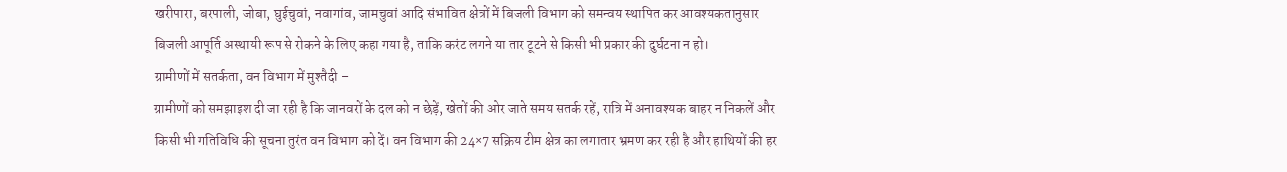खरीपारा, बरपाली, जोबा, घुईचुवां, नवागांव, जामचुवां आदि संभावित क्षेत्रों में बिजली विभाग को समन्वय स्थापित कर आवश्यकतानुसार बिजली आपूर्ति अस्थायी रूप से रोकने के लिए कहा गया है, ताकि करंट लगने या तार टूटने से किसी भी प्रकार की दुर्घटना न हो।
ग्रामीणों में सतर्कता, वन विभाग में मुश्तैदी –
ग्रामीणों को समझाइश दी जा रही है कि जानवरों के दल को न छेड़ें, खेतों की ओर जाते समय सतर्क रहें, रात्रि में अनावश्यक बाहर न निकलें और किसी भी गतिविधि की सूचना तुरंत वन विभाग को दें। वन विभाग की 24×7 सक्रिय टीम क्षेत्र का लगातार भ्रमण कर रही है और हाथियों की हर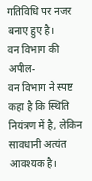गतिविधि पर नजर बनाए हुए है।
वन विभाग की अपील-
वन विभाग ने स्पष्ट कहा है कि स्थिति नियंत्रण में है, लेकिन सावधानी अत्यंत आवश्यक है।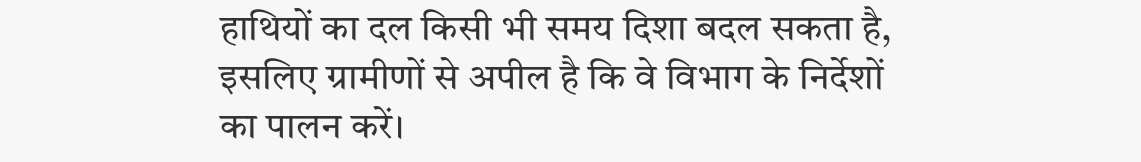हाथियों का दल किसी भी समय दिशा बदल सकता है, इसलिए ग्रामीणों से अपील है कि वे विभाग के निर्देशों का पालन करें।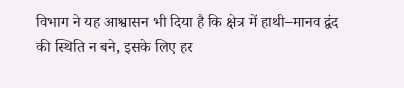विभाग ने यह आश्वासन भी दिया है कि क्षेत्र में हाथी–मानव द्वंद की स्थिति न बने, इसके लिए हर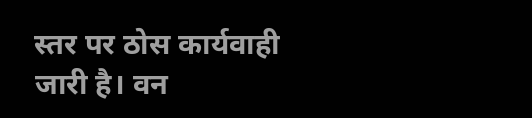स्तर पर ठोस कार्यवाही जारी है। वन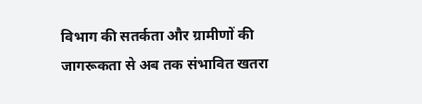विभाग की सतर्कता और ग्रामीणों की जागरूकता से अब तक संभावित खतरा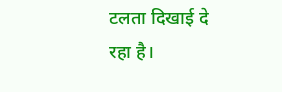टलता दिखाई दे रहा है।